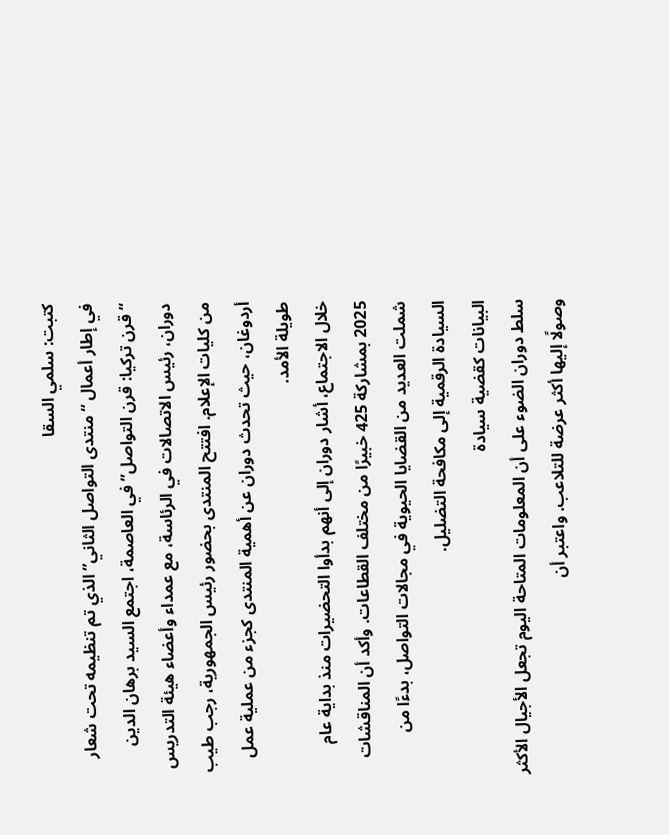كتبت: سلمي السقا
في إطار أعمال “منتدى التواصل الثاني” الذي تم تنظيمه تحت شعار “قرن تركيا: قرن التواصل” في العاصمة، اجتمع السيد برهان الدين دوران، رئيس الاتصالات في الرئاسة، مع عمداء وأعضاء هيئة التدريس من كليات الإعلام. افتتح المنتدى بحضور رئيس الجمهورية، رجب طيب أردوغان، حيث تحدث دوران عن أهمية المنتدى كجزء من عملية عمل طويلة الأمد.
خلال الاجتماع، أشار دوران إلى أنهم بدأوا التحضيرات منذ بداية عام 2025 بمشاركة 425 خبيرًا من مختلف القطاعات. وأكد أن المناقشات شملت العديد من القضايا الحيوية في مجالات التواصل، بدءًا من السيادة الرقمية إلى مكافحة التضليل.
البيانات كقضية سيادة
سلط دوران الضوء على أن المعلومات المتاحة اليوم تجعل الأجيال الأكثر وصولًا إليها أكثر عرضة للتلاعب. واعتبر أن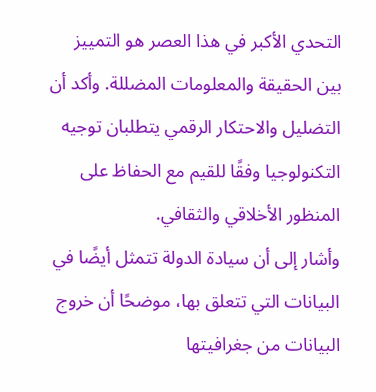التحدي الأكبر في هذا العصر هو التمييز بين الحقيقة والمعلومات المضللة. وأكد أن التضليل والاحتكار الرقمي يتطلبان توجيه التكنولوجيا وفقًا للقيم مع الحفاظ على المنظور الأخلاقي والثقافي.
وأشار إلى أن سيادة الدولة تتمثل أيضًا في البيانات التي تتعلق بها، موضحًا أن خروج البيانات من جغرافيتها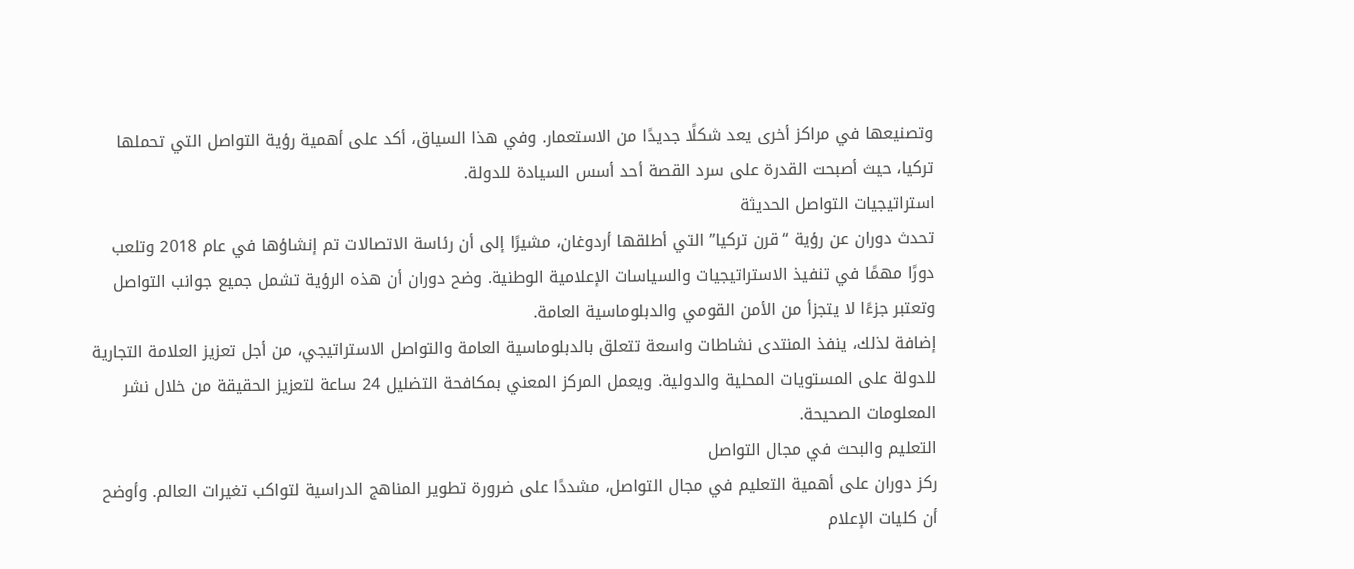وتصنيعها في مراكز أخرى يعد شكلًا جديدًا من الاستعمار. وفي هذا السياق، أكد على أهمية رؤية التواصل التي تحملها تركيا، حيث أصبحت القدرة على سرد القصة أحد أسس السيادة للدولة.
استراتيجيات التواصل الحديثة
تحدث دوران عن رؤية “قرن تركيا” التي أطلقها أردوغان، مشيرًا إلى أن رئاسة الاتصالات تم إنشاؤها في عام 2018 وتلعب دورًا مهمًا في تنفيذ الاستراتيجيات والسياسات الإعلامية الوطنية. وضح دوران أن هذه الرؤية تشمل جميع جوانب التواصل وتعتبر جزءًا لا يتجزأ من الأمن القومي والدبلوماسية العامة.
إضافة لذلك، ينفذ المنتدى نشاطات واسعة تتعلق بالدبلوماسية العامة والتواصل الاستراتيجي، من أجل تعزيز العلامة التجارية للدولة على المستويات المحلية والدولية. ويعمل المركز المعني بمكافحة التضليل 24 ساعة لتعزيز الحقيقة من خلال نشر المعلومات الصحيحة.
التعليم والبحث في مجال التواصل
ركز دوران على أهمية التعليم في مجال التواصل، مشددًا على ضرورة تطوير المناهج الدراسية لتواكب تغيرات العالم. وأوضح أن كليات الإعلام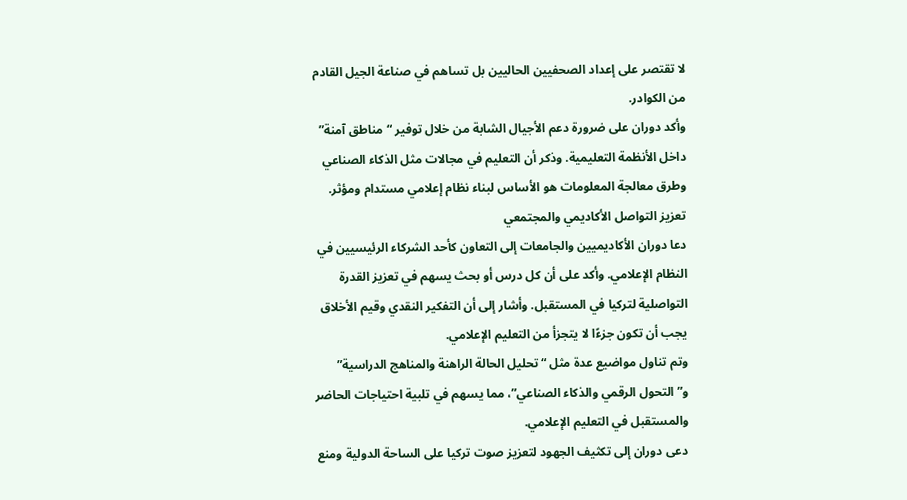لا تقتصر على إعداد الصحفيين الحاليين بل تساهم في صناعة الجيل القادم من الكوادر.
وأكد دوران على ضرورة دعم الأجيال الشابة من خلال توفير “مناطق آمنة” داخل الأنظمة التعليمية. وذكر أن التعليم في مجالات مثل الذكاء الصناعي وطرق معالجة المعلومات هو الأساس لبناء نظام إعلامي مستدام ومؤثر.
تعزيز التواصل الأكاديمي والمجتمعي
دعا دوران الأكاديميين والجامعات إلى التعاون كأحد الشركاء الرئيسيين في النظام الإعلامي. وأكد على أن كل درس أو بحث يسهم في تعزيز القدرة التواصلية لتركيا في المستقبل. وأشار إلى أن التفكير النقدي وقيم الأخلاق يجب أن تكون جزءًا لا يتجزأ من التعليم الإعلامي.
وتم تناول مواضيع عدة مثل “تحليل الحالة الراهنة والمناهج الدراسية” و”التحول الرقمي والذكاء الصناعي”، مما يسهم في تلبية احتياجات الحاضر والمستقبل في التعليم الإعلامي.
دعى دوران إلى تكثيف الجهود لتعزيز صوت تركيا على الساحة الدولية ومنع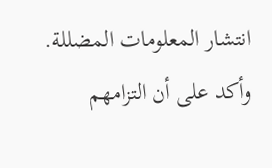انتشار المعلومات المضللة. وأكد على أن التزامهم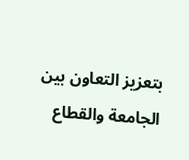بتعزيز التعاون بين الجامعة والقطاع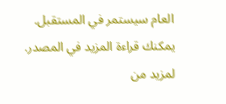العام سيستمر في المستقبل.
يمكنك قراءة المزيد في المصدر.
لمزيد من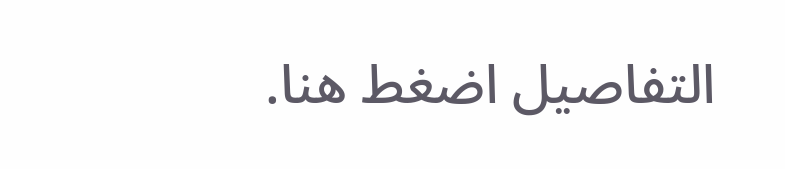التفاصيل اضغط هنا.